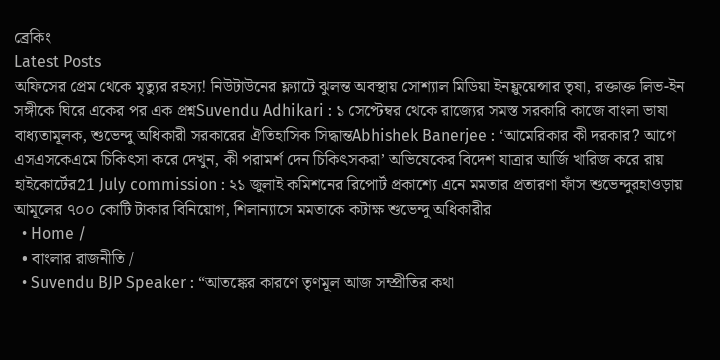ব্রেকিং
Latest Posts
অফিসের প্রেম থেকে মৃত্যুর রহস্য! নিউটাউনের ফ্ল্যাটে ঝুলন্ত অবস্থায় সোশ্যাল মিডিয়া ইনফ্লুয়েন্সার তৃষা, রক্তাক্ত লিভ-ইন সঙ্গীকে ঘিরে একের পর এক প্রশ্নSuvendu Adhikari : ১ সেপ্টেম্বর থেকে রাজ্যের সমস্ত সরকারি কাজে বাংলা ভাষা বাধ্যতামূলক, শুভেন্দু অধিকারী সরকারের ঐতিহাসিক সিদ্ধান্তAbhishek Banerjee : ‘আমেরিকার কী দরকার? আগে এসএসকেএমে চিকিৎসা করে দেখুন, কী পরামর্শ দেন চিকিৎসকরা’ অভিষেকের বিদেশ যাত্রার আর্জি খারিজ করে রায় হাইকোর্টের21 July commission : ২১ জুলাই কমিশনের রিপোর্ট প্রকাশ্যে এনে মমতার প্রতারণা ফাঁস শুভেন্দুরহাওড়ায় আমূলের ৭০০ কোটি টাকার বিনিয়োগ, শিলান্যাসে মমতাকে কটাক্ষ শুভেন্দু অধিকারীর
  • Home /
  • বাংলার রাজনীতি /
  • Suvendu BJP Speaker : “আতঙ্কের কারণে তৃণমূল আজ সম্প্রীতির কথা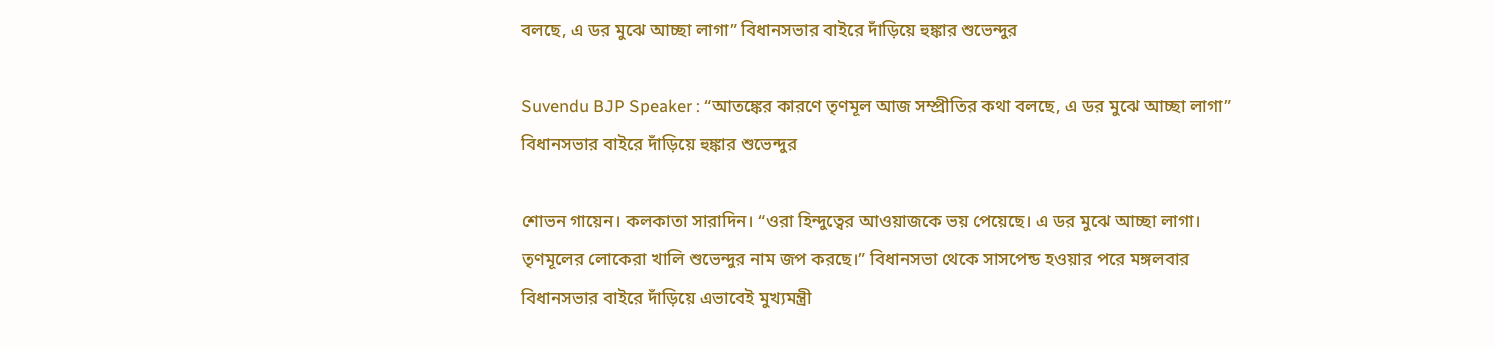বলছে, এ ডর মুঝে আচ্ছা লাগা” বিধানসভার বাইরে দাঁড়িয়ে হুঙ্কার শুভেন্দুর

Suvendu BJP Speaker : “আতঙ্কের কারণে তৃণমূল আজ সম্প্রীতির কথা বলছে, এ ডর মুঝে আচ্ছা লাগা” বিধানসভার বাইরে দাঁড়িয়ে হুঙ্কার শুভেন্দুর

শোভন গায়েন। কলকাতা সারাদিন। “ওরা হিন্দুত্বের আওয়াজকে ভয় পেয়েছে। এ ডর মুঝে আচ্ছা লাগা। তৃণমূলের লোকেরা খালি শুভেন্দুর নাম জপ করছে।” বিধানসভা থেকে সাসপেন্ড হওয়ার পরে মঙ্গলবার বিধানসভার বাইরে দাঁড়িয়ে এভাবেই মুখ্যমন্ত্রী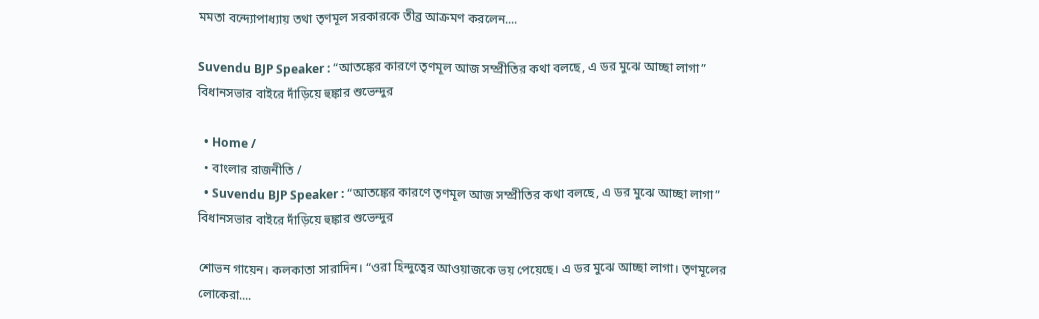মমতা বন্দ্যোপাধ্যায় তথা তৃণমূল সরকারকে তীব্র আক্রমণ করলেন....

Suvendu BJP Speaker : “আতঙ্কের কারণে তৃণমূল আজ সম্প্রীতির কথা বলছে, এ ডর মুঝে আচ্ছা লাগা” বিধানসভার বাইরে দাঁড়িয়ে হুঙ্কার শুভেন্দুর

  • Home /
  • বাংলার রাজনীতি /
  • Suvendu BJP Speaker : “আতঙ্কের কারণে তৃণমূল আজ সম্প্রীতির কথা বলছে, এ ডর মুঝে আচ্ছা লাগা” বিধানসভার বাইরে দাঁড়িয়ে হুঙ্কার শুভেন্দুর

শোভন গায়েন। কলকাতা সারাদিন। “ওরা হিন্দুত্বের আওয়াজকে ভয় পেয়েছে। এ ডর মুঝে আচ্ছা লাগা। তৃণমূলের লোকেরা....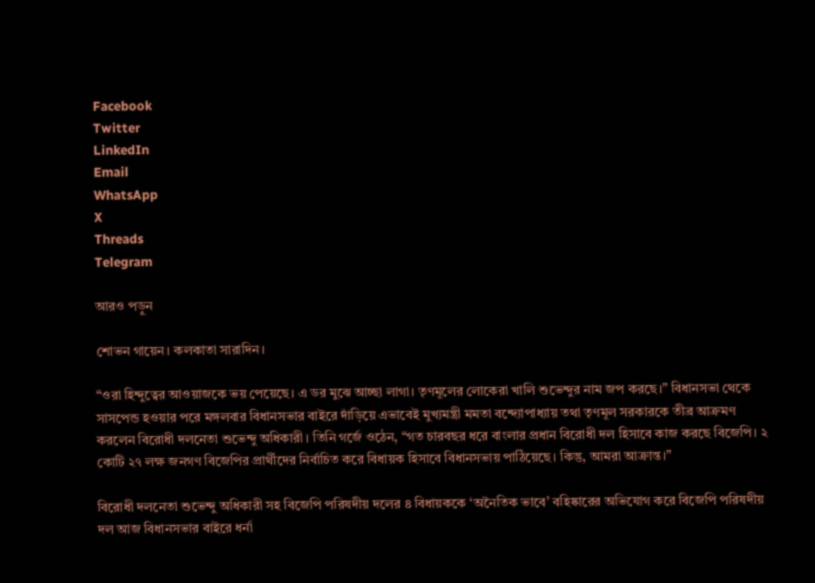Facebook
Twitter
LinkedIn
Email
WhatsApp
X
Threads
Telegram

আরও পড়ুন

শোভন গায়েন। কলকাতা সারাদিন।

“ওরা হিন্দুত্বের আওয়াজকে ভয় পেয়েছে। এ ডর মুঝে আচ্ছা লাগা। তৃণমূলের লোকেরা খালি শুভেন্দুর নাম জপ করছে।” বিধানসভা থেকে সাসপেন্ড হওয়ার পরে মঙ্গলবার বিধানসভার বাইরে দাঁড়িয়ে এভাবেই মুখ্যমন্ত্রী মমতা বন্দ্যোপাধ্যায় তথা তৃণমূল সরকারকে তীব্র আক্রমণ করলেন বিরোধী দলনেতা শুভেন্দু অধিকারী। তিনি গর্জে ওঠেন, “গত চারবছর ধরে বাংলার প্রধান বিরোধী দল হিসাবে কাজ করছে বিজেপি। ২ কোটি ২৭ লক্ষ জনগণ বিজেপির প্রার্থীদের নির্বাচিত করে বিধায়ক হিসাবে বিধানসভায় পাঠিয়েছে। কিন্তু, আমরা আক্রান্ত।”

বিরোধী দলনেতা শুভেন্দু অধিকারী সহ বিজেপি পরিষদীয় দলের ৪ বিধায়ককে ‘অনৈতিক ভাবে’ বহিষ্কারের অভিযোগ করে বিজেপি পরিষদীয় দল আজ বিধানসভার বাইরে ধর্না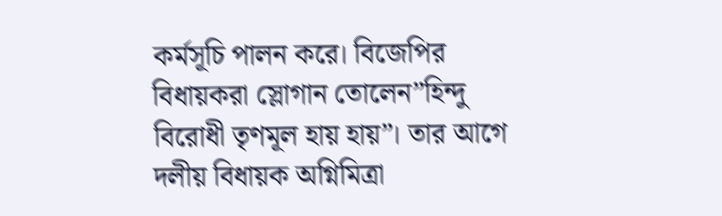কর্মসূচি পালন করে। বিজেপির বিধায়করা স্লোগান তোলেন”হিন্দু বিরোধী তৃণমূল হায় হায়”। তার আগে দলীয় বিধায়ক অগ্নিমিত্রা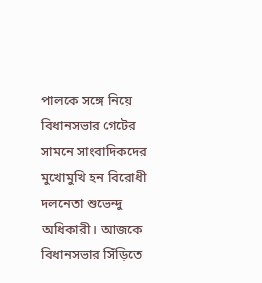পালকে সঙ্গে নিয়ে বিধানসভার গেটের সামনে সাংবাদিকদের মুখোমুখি হন বিরোধী দলনেতা শুভেন্দু অধিকারী।‌ আজকে বিধানসভার সিঁড়িতে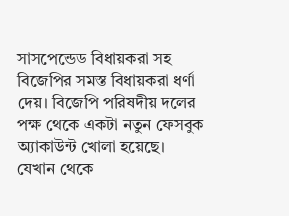সাসপেন্ডেড বিধায়করা সহ বিজেপির সমস্ত বিধায়করা ধর্ণা দেয়। বিজেপি পরিষদীয় দলের পক্ষ থেকে একটা নতুন ফেসবুক অ্যাকাউন্ট খোলা হয়েছে। যেখান থেকে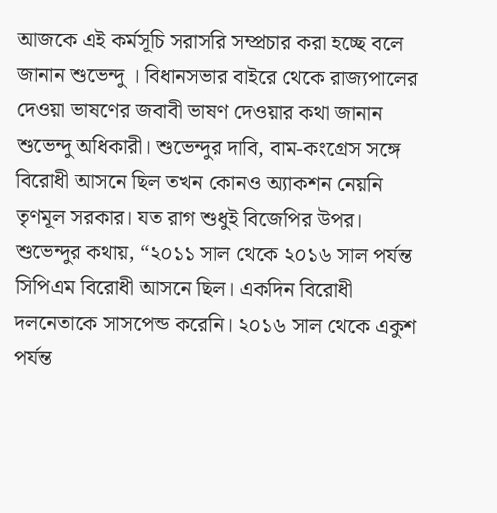আজকে এই কর্মসূচি সরাসরি সম্প্রচার করা হচ্ছে বলে জানান শুভেন্দু । বিধানসভার বাইরে থেকে রাজ্যপালের দেওয়া ভাষণের জবাবী ভাষণ দেওয়ার কথা জানান শুভেন্দু অধিকারী। শুভেন্দুর দাবি, বাম-কংগ্রেস সঙ্গে বিরোধী আসনে ছিল তখন কোনও অ্যাকশন নেয়নি তৃণমূল সরকার। যত রাগ শুধুই বিজেপির উপর। শুভেন্দুর কথায়, “২০১১ সাল থেকে ২০১৬ সাল পর্যন্ত সিপিএম বিরোধী আসনে ছিল। একদিন বিরোধী দলনেতাকে সাসপেন্ড করেনি। ২০১৬ সাল থেকে একুশ পর্যন্ত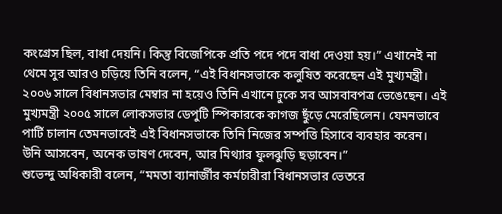কংগ্রেস ছিল, বাধা দেয়নি। কিন্তু বিজেপিকে প্রতি পদে পদে বাধা দেওয়া হয়।” এখানেই না থেমে সুর আরও চড়িয়ে তিনি বলেন, “এই বিধানসভাকে কলুষিত করেছেন এই মুখ্যমন্ত্রী। ২০০৬ সালে বিধানসভার মেম্বার না হয়েও তিনি এখানে ঢুকে সব আসবাবপত্র ভেঙেছেন। এই মুখ্যমন্ত্রী ২০০৫ সালে লোকসভার ডেপুটি স্পিকারকে কাগজ ছুঁড়ে মেরেছিলেন। যেমনভাবে পার্টি চালান তেমনভাবেই এই বিধানসভাকে তিনি নিজের সম্পত্তি হিসাবে ব্যবহার করেন। উনি আসবেন, অনেক ভাষণ দেবেন, আর মিথ্যার ফুলঝুড়ি ছড়াবেন।”
শুভেন্দু অধিকারী বলেন, “মমতা ব্যানার্জীর কর্মচারীরা বিধানসভার ভেতরে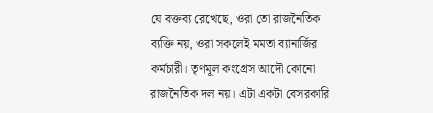যে বক্তব্য রেখেছে, ওরা তো রাজনৈতিক ব্যক্তি নয়, ওরা সকলেই মমতা ব্যানার্জির কর্মচারী। তৃণমূল কংগ্রেস আদৌ কোনো রাজনৈতিক দল নয়। এটা একটা বেসরকারি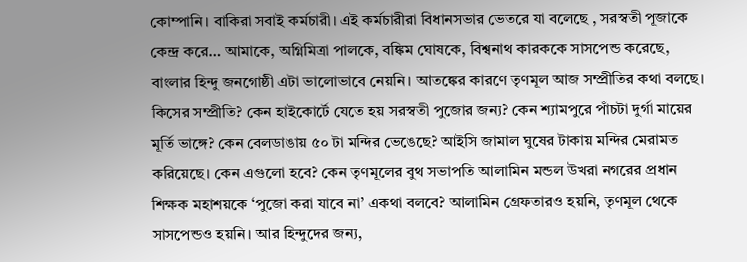কোম্পানি। বাকিরা সবাই কর্মচারী। এই কর্মচারীরা বিধানসভার ভেতরে যা বলেছে , সরস্বতী পূজাকে কেন্দ্র করে… আমাকে, অগ্নিমিত্রা পালকে, বঙ্কিম ঘোষকে, বিশ্বনাথ কারককে সাসপেন্ড করেছে, বাংলার হিন্দু জনগোষ্ঠী এটা ভালোভাবে নেয়নি। আতঙ্কের কারণে তৃণমূল আজ সম্প্রীতির কথা বলছে। কিসের সম্প্রীতি? কেন হাইকোর্টে যেতে হয় সরস্বতী পুজোর জন্য? কেন শ্যামপুরে পাঁচটা দুর্গা মায়ের মূর্তি ভাঙ্গে? কেন বেলডাঙায় ৫০ টা মন্দির ভেঙেছে? আইসি জামাল ঘুষের টাকায় মন্দির মেরামত করিয়েছে। কেন এগুলো হবে? কেন তৃণমূলের বুথ সভাপতি আলামিন মন্ডল উখরা নগরের প্রধান শিক্ষক মহাশয়কে ‘পুজো করা যাবে না’ একথা বলবে? আলামিন গ্রেফতারও হয়নি, তৃণমূল থেকে সাসপেন্ডও হয়নি। আর হিন্দুদের জন্য,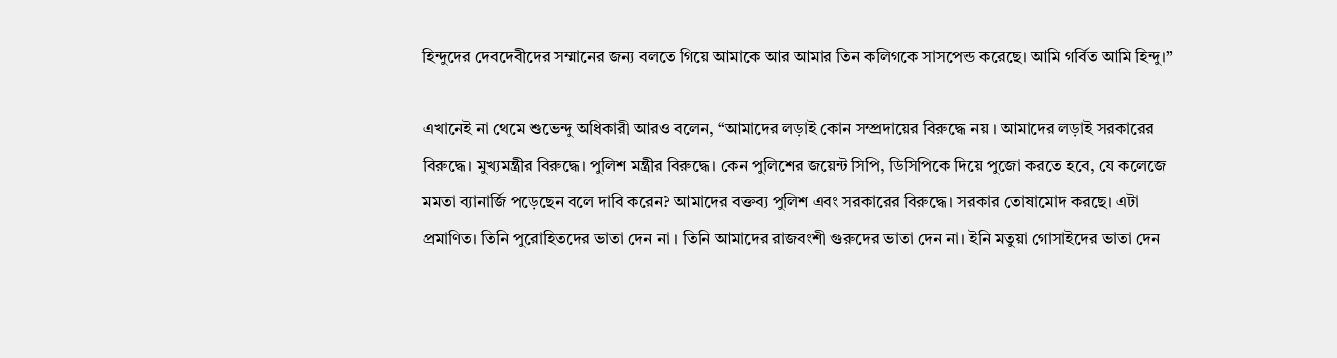হিন্দুদের দেবদেবীদের সম্মানের জন্য বলতে গিয়ে আমাকে আর আমার তিন কলিগকে সাসপেন্ড করেছে। আমি গর্বিত আমি হিন্দু।”

এখানেই না থেমে শুভেন্দু অধিকারী আরও বলেন, “আমাদের লড়াই কোন সম্প্রদায়ের বিরুদ্ধে নয় । আমাদের লড়াই সরকারের বিরুদ্ধে। মুখ্যমন্ত্রীর বিরুদ্ধে। পুলিশ মন্ত্রীর বিরুদ্ধে। কেন পুলিশের জয়েন্ট সিপি, ডিসিপিকে দিয়ে পুজো করতে হবে, যে কলেজে মমতা ব্যানার্জি পড়েছেন বলে দাবি করেন? আমাদের বক্তব্য পুলিশ এবং সরকারের বিরুদ্ধে। সরকার তোষামোদ করছে। এটা প্রমাণিত। তিনি পুরোহিতদের ভাতা দেন না । তিনি আমাদের রাজবংশী গুরুদের ভাতা দেন না। ইনি মতুয়া গোসাইদের ভাতা দেন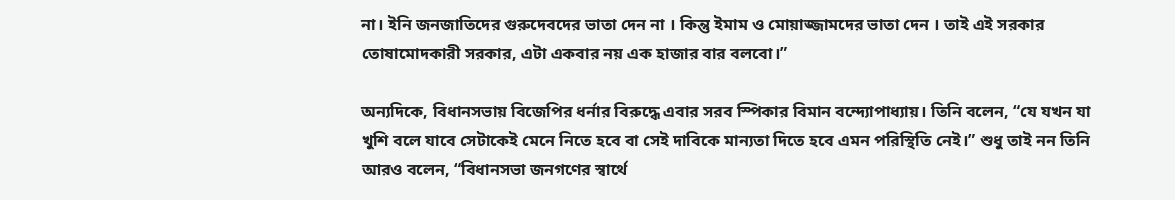না। ইনি জনজাতিদের গুরুদেবদের ভাতা দেন না । কিন্তু ইমাম ও মোয়াজ্জামদের ভাতা দেন । তাই এই সরকার তোষামোদকারী সরকার, এটা একবার নয় এক হাজার বার বলবো।”

অন্যদিকে, বিধানসভায় বিজেপির ধর্নার বিরুদ্ধে এবার সরব স্পিকার বিমান বন্দ্যোপাধ্যায়। তিনি বলেন, “যে যখন যা খুশি বলে যাবে সেটাকেই মেনে নিতে হবে বা সেই দাবিকে মান্যতা দিতে হবে এমন পরিস্থিতি নেই।” শুধু তাই নন তিনি আরও বলেন, “বিধানসভা জনগণের স্বার্থে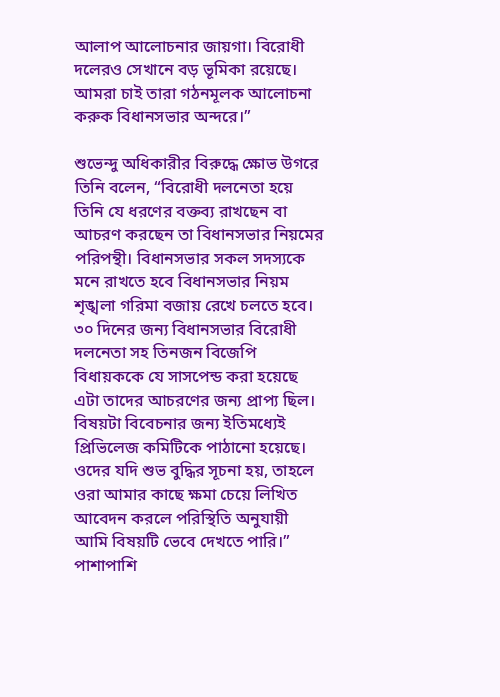আলাপ আলোচনার জায়গা। বিরোধী দলেরও সেখানে বড় ভূমিকা রয়েছে। আমরা চাই তারা গঠনমূলক আলোচনা করুক বিধানসভার অন্দরে।”

শুভেন্দু অধিকারীর বিরুদ্ধে ক্ষোভ উগরে তিনি বলেন, “বিরোধী দলনেতা হয়ে তিনি যে ধরণের বক্তব্য রাখছেন বা আচরণ করছেন তা বিধানসভার নিয়মের পরিপন্থী। বিধানসভার সকল সদস্যকে মনে রাখতে হবে বিধানসভার নিয়ম শৃঙ্খলা গরিমা বজায় রেখে চলতে হবে। ৩০ দিনের জন্য বিধানসভার বিরোধী দলনেতা সহ তিনজন বিজেপি বিধায়ককে যে সাসপেন্ড করা হয়েছে এটা তাদের আচরণের জন্য প্রাপ্য ছিল। বিষয়টা বিবেচনার জন্য ইতিমধ্যেই প্রিভিলেজ কমিটিকে পাঠানো হয়েছে। ওদের যদি শুভ বুদ্ধির সূচনা হয়, তাহলে ওরা আমার কাছে ক্ষমা চেয়ে লিখিত আবেদন করলে পরিস্থিতি অনুযায়ী আমি বিষয়টি ভেবে দেখতে পারি।” পাশাপাশি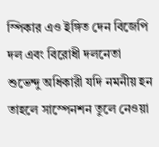স্পিকার এও ইঙ্গিত দেন বিজেপি দল এবং বিরোধী দলনেতা শুভেন্দু অধিকারী যদি নমনীয় হন তাহলে সাস্পেনশন তুলে নেওয়া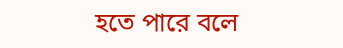হতে পারে বলে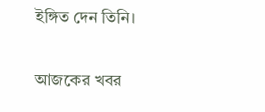ইঙ্গিত দেন তিনি।

আজকের খবর